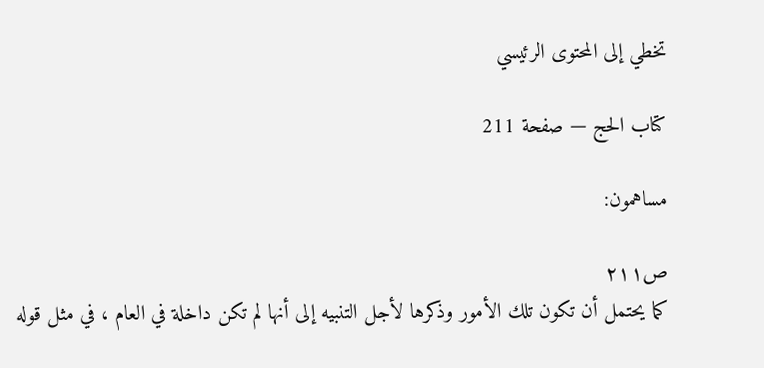تخطي إلى المحتوى الرئيسي

كتاب الحج — صفحة 211

مساهمون:

ص٢١١
كما يحتمل أن تكون تلك الأمور وذكرها لأجل التنبيه إلى أنها لم تكن داخلة في العام ، في مثل قوله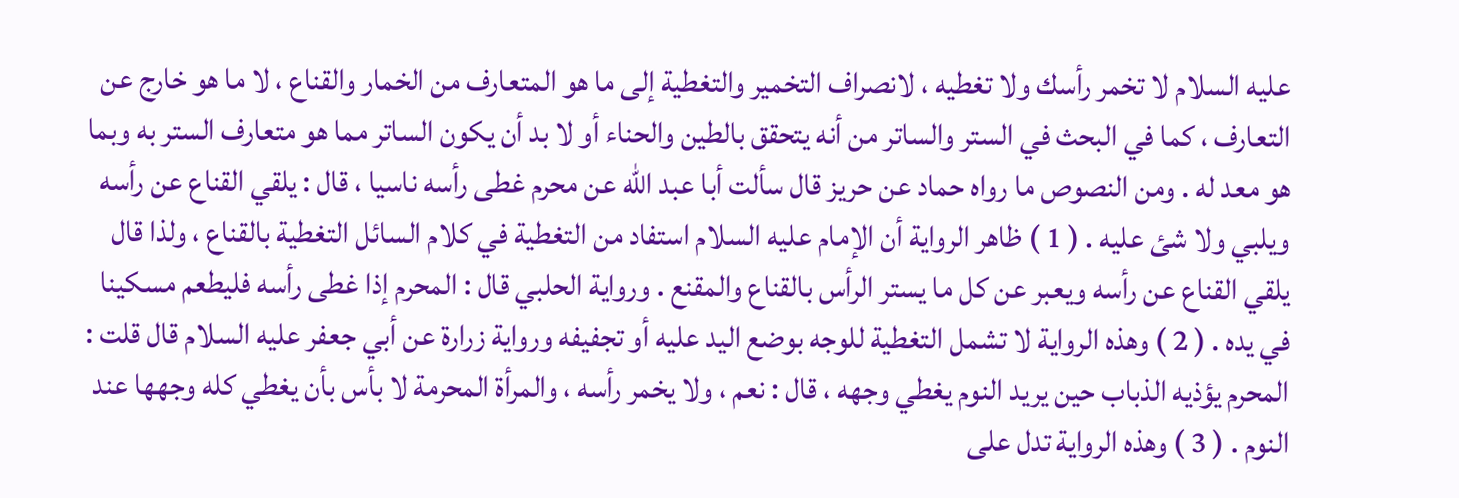عليه السلام لا تخمر رأسك ولا تغطيه ، لانصراف التخمير والتغطية إلى ما هو المتعارف من الخمار والقناع ، لا ما هو خارج عن التعارف ، كما في البحث في الستر والساتر من أنه يتحقق بالطين والحناء أو لا بد أن يكون الساتر مما هو متعارف الستر به وبما هو معد له . ومن النصوص ما رواه حماد عن حريز قال سألت أبا عبد الله عن محرم غطى رأسه ناسيا ، قال : يلقي القناع عن رأسه ويلبي ولا شئ عليه . ( 1 ) ظاهر الرواية أن الإمام عليه السلام استفاد من التغطية في كلام السائل التغطية بالقناع ، ولذا قال يلقي القناع عن رأسه ويعبر عن كل ما يستر الرأس بالقناع والمقنع . ورواية الحلبي قال : المحرم إذا غطى رأسه فليطعم مسكينا في يده . ( 2 ) وهذه الرواية لا تشمل التغطية للوجه بوضع اليد عليه أو تجفيفه ورواية زرارة عن أبي جعفر عليه السلام قال قلت : المحرم يؤذيه الذباب حين يريد النوم يغطي وجهه ، قال : نعم ، ولا يخمر رأسه ، والمرأة المحرمة لا بأس بأن يغطي كله وجهها عند النوم . ( 3 ) وهذه الرواية تدل على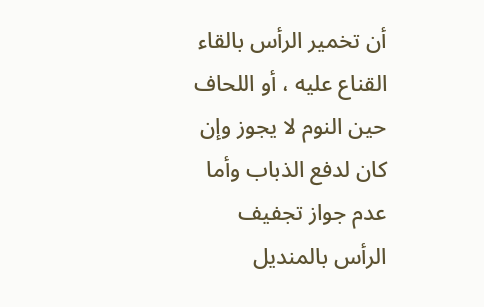أن تخمير الرأس بالقاء القناع عليه ، أو اللحاف حين النوم لا يجوز وإن كان لدفع الذباب وأما عدم جواز تجفيف الرأس بالمنديل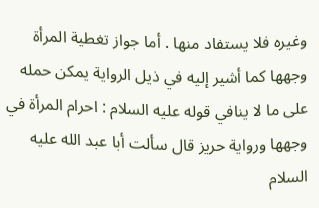وغيره فلا يستفاد منها . أما جواز تغطية المرأة وجهها كما أشير إليه في ذيل الرواية يمكن حمله على ما لا ينافي قوله عليه السلام : احرام المرأة في وجهها ورواية حريز قال سألت أبا عبد الله عليه السلام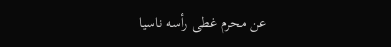عن محرم غطى رأسه ناسيا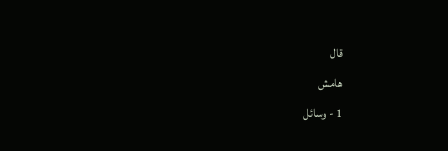قال
هامش
1 - وسائل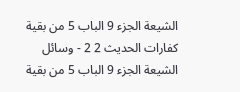الشيعة الجزء 9 الباب 5 من بقية كفارات الحديث 2 2 - وسائل الشيعة الجزء 9 الباب 5 من بقية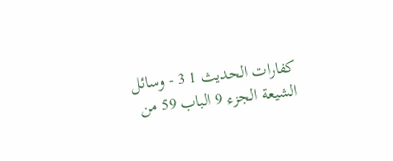كفارات الحديث 1 3 - وسائل الشيعة الجزء 9 الباب 59 من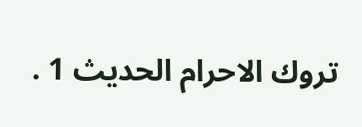تروك الاحرام الحديث 1 .